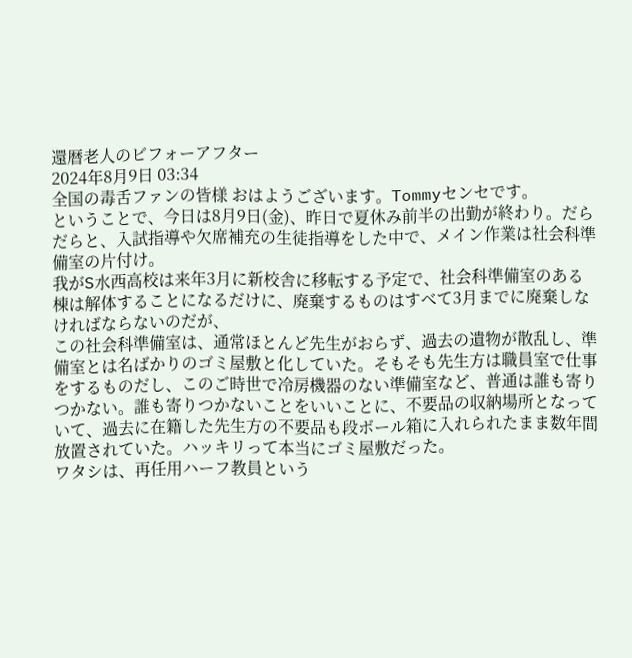還暦老人のビフォーアフター
2024年8月9日 03:34
全国の毒舌ファンの皆様 おはようございます。Tommyセンセです。
ということで、今日は8月9日(金)、昨日で夏休み前半の出勤が終わり。だらだらと、入試指導や欠席補充の生徒指導をした中で、メイン作業は社会科準備室の片付け。
我がS水西高校は来年3月に新校舎に移転する予定で、社会科準備室のある棟は解体することになるだけに、廃棄するものはすべて3月までに廃棄しなければならないのだが、
この社会科準備室は、通常ほとんど先生がおらず、過去の遺物が散乱し、準備室とは名ばかりのゴミ屋敷と化していた。そもそも先生方は職員室で仕事をするものだし、このご時世で冷房機器のない準備室など、普通は誰も寄りつかない。誰も寄りつかないことをいいことに、不要品の収納場所となっていて、過去に在籍した先生方の不要品も段ボール箱に入れられたまま数年間放置されていた。ハッキリって本当にゴミ屋敷だった。
ワタシは、再任用ハーフ教員という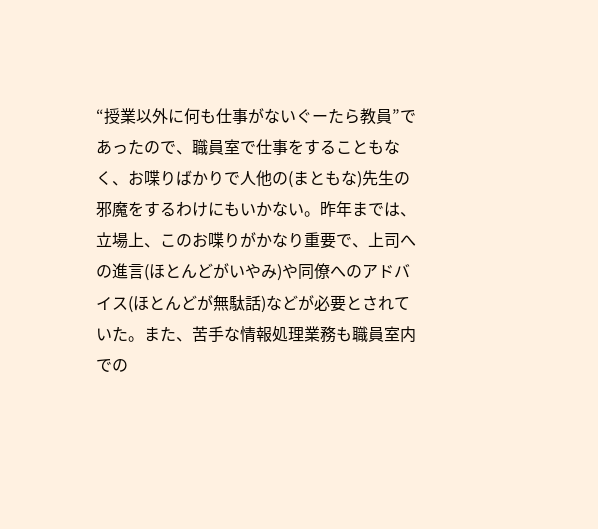“授業以外に何も仕事がないぐーたら教員”であったので、職員室で仕事をすることもなく、お喋りばかりで人他の(まともな)先生の邪魔をするわけにもいかない。昨年までは、立場上、このお喋りがかなり重要で、上司への進言(ほとんどがいやみ)や同僚へのアドバイス(ほとんどが無駄話)などが必要とされていた。また、苦手な情報処理業務も職員室内での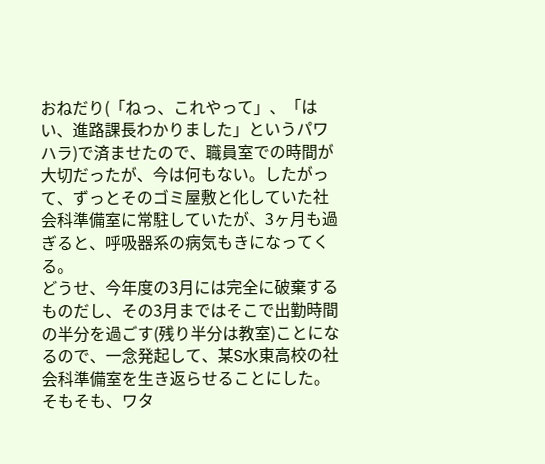おねだり(「ねっ、これやって」、「はい、進路課長わかりました」というパワハラ)で済ませたので、職員室での時間が大切だったが、今は何もない。したがって、ずっとそのゴミ屋敷と化していた社会科準備室に常駐していたが、3ヶ月も過ぎると、呼吸器系の病気もきになってくる。
どうせ、今年度の3月には完全に破棄するものだし、その3月まではそこで出勤時間の半分を過ごす(残り半分は教室)ことになるので、一念発起して、某S水東高校の社会科準備室を生き返らせることにした。そもそも、ワタ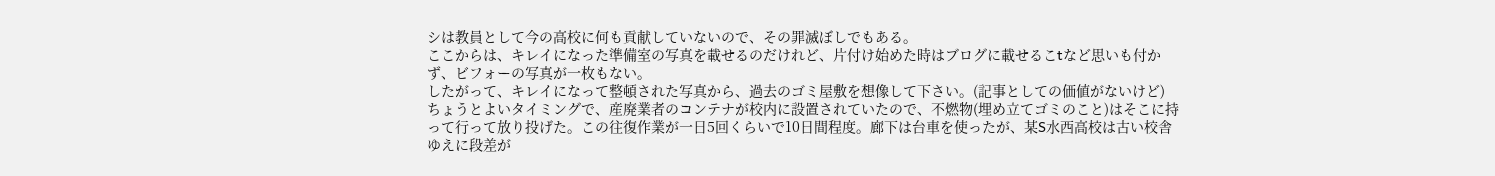シは教員として今の高校に何も貢献していないので、その罪滅ぼしでもある。
ここからは、キレイになった準備室の写真を載せるのだけれど、片付け始めた時はブログに載せるこtなど思いも付かず、ビフォーの写真が一枚もない。
したがって、キレイになって整頓された写真から、過去のゴミ屋敷を想像して下さい。(記事としての価値がないけど)
ちょうとよいタイミングで、産廃業者のコンテナが校内に設置されていたので、不燃物(埋め立てゴミのこと)はそこに持って行って放り投げた。この往復作業が一日5回くらいで10日間程度。廊下は台車を使ったが、某S水西高校は古い校舎ゆえに段差が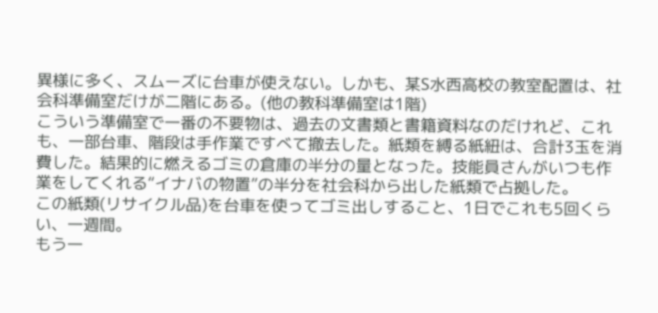異様に多く、スムーズに台車が使えない。しかも、某S水西高校の教室配置は、社会科準備室だけが二階にある。(他の教科準備室は1階)
こういう準備室で一番の不要物は、過去の文書類と書籍資料なのだけれど、これも、一部台車、階段は手作業ですべて撤去した。紙類を縛る紙紐は、合計3玉を消費した。結果的に燃えるゴミの倉庫の半分の量となった。技能員さんがいつも作業をしてくれる“イナバの物置”の半分を社会科から出した紙類で占拠した。
この紙類(リサイクル品)を台車を使ってゴミ出しすること、1日でこれも5回くらい、一週間。
もう一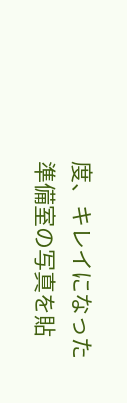度、キレイになった準備室の写真を貼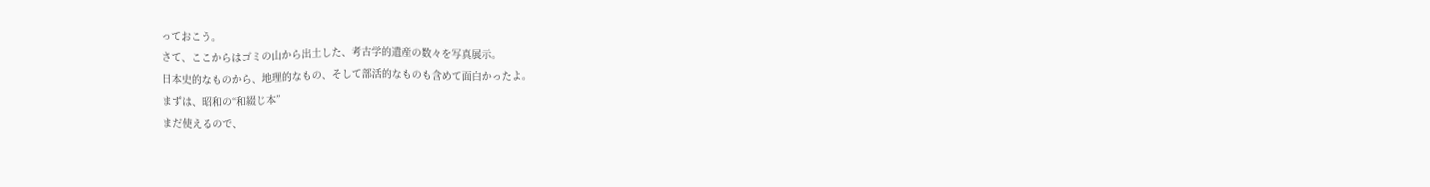っておこう。
さて、ここからはゴミの山から出土した、考古学的遺産の数々を写真展示。
日本史的なものから、地理的なもの、そして部活的なものも含めて面白かったよ。
まずは、昭和の“和綴じ本”
まだ使えるので、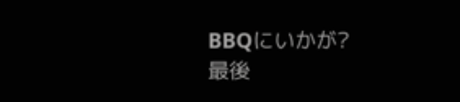BBQにいかが?
最後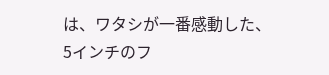は、ワタシが一番感動した、5インチのフ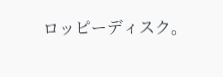ロッピーディスク。